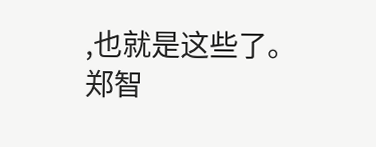,也就是这些了。
郑智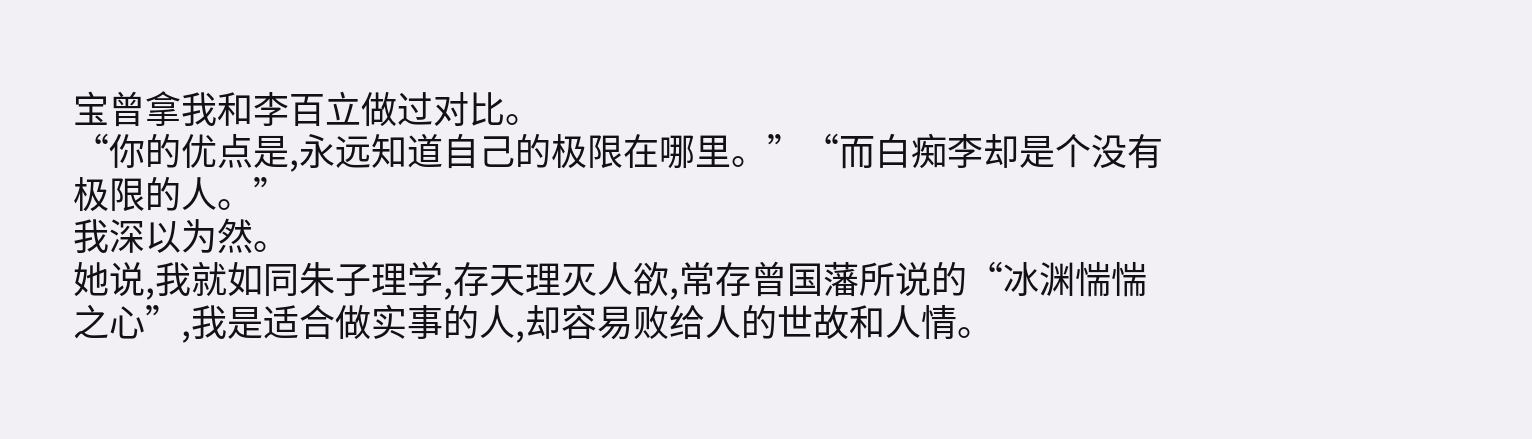宝曾拿我和李百立做过对比。
“你的优点是,永远知道自己的极限在哪里。”“而白痴李却是个没有极限的人。”
我深以为然。
她说,我就如同朱子理学,存天理灭人欲,常存曾国藩所说的“冰渊惴惴之心”,我是适合做实事的人,却容易败给人的世故和人情。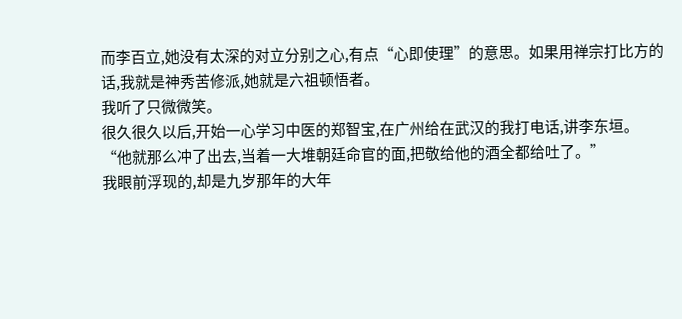而李百立,她没有太深的对立分别之心,有点“心即使理”的意思。如果用禅宗打比方的话,我就是神秀苦修派,她就是六祖顿悟者。
我听了只微微笑。
很久很久以后,开始一心学习中医的郑智宝,在广州给在武汉的我打电话,讲李东垣。
“他就那么冲了出去,当着一大堆朝廷命官的面,把敬给他的酒全都给吐了。”
我眼前浮现的,却是九岁那年的大年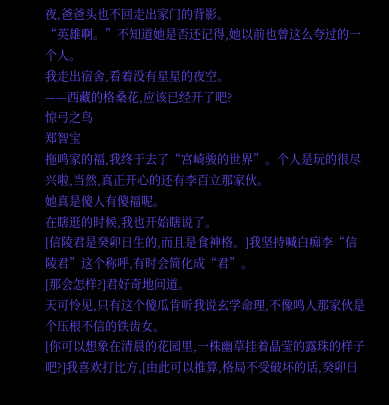夜,爸爸头也不回走出家门的背影。
“英雄啊。”不知道她是否还记得,她以前也曾这么夸过的一个人。
我走出宿舍,看着没有星星的夜空。
——西藏的格桑花,应该已经开了吧?
惊弓之鸟
郑智宝
拖鸣家的福,我终于去了“宫崎骏的世界”。个人是玩的很尽兴啦,当然,真正开心的还有李百立那家伙。
她真是傻人有傻福呢。
在瞎逛的时候,我也开始瞎说了。
[信陵君是癸卯日生的,而且是食神格。]我坚持喊白痴李“信陵君”这个称呼,有时会简化成“君”。
[那会怎样?]君好奇地问道。
天可怜见,只有这个傻瓜肯听我说玄学命理,不像鸣人那家伙是个压根不信的铁齿女。
[你可以想象在清晨的花园里,一株幽草挂着晶莹的露珠的样子吧?]我喜欢打比方,[由此可以推算,格局不受破坏的话,癸卯日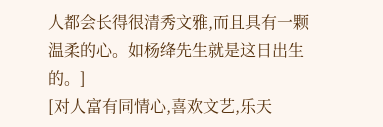人都会长得很清秀文雅,而且具有一颗温柔的心。如杨绛先生就是这日出生的。]
[对人富有同情心,喜欢文艺,乐天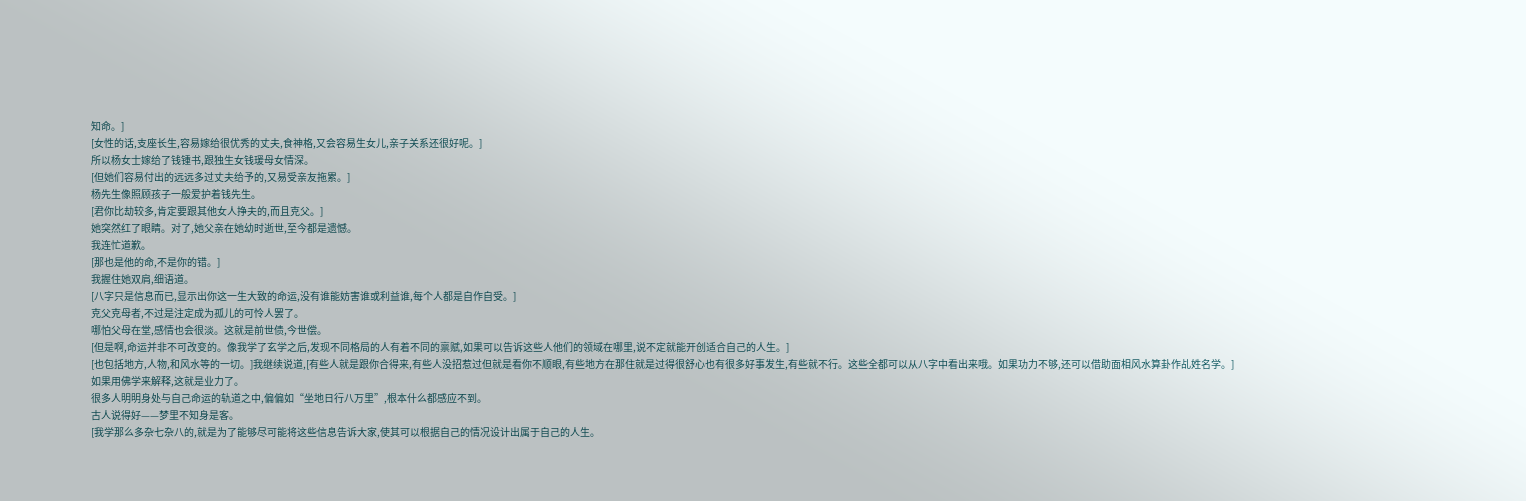知命。]
[女性的话,支座长生,容易嫁给很优秀的丈夫,食神格,又会容易生女儿,亲子关系还很好呢。]
所以杨女士嫁给了钱锺书,跟独生女钱瑗母女情深。
[但她们容易付出的远远多过丈夫给予的,又易受亲友拖累。]
杨先生像照顾孩子一般爱护着钱先生。
[君你比劫较多,肯定要跟其他女人挣夫的,而且克父。]
她突然红了眼睛。对了,她父亲在她幼时逝世,至今都是遗憾。
我连忙道歉。
[那也是他的命,不是你的错。]
我握住她双肩,细语道。
[八字只是信息而已,显示出你这一生大致的命运,没有谁能妨害谁或利益谁,每个人都是自作自受。]
克父克母者,不过是注定成为孤儿的可怜人罢了。
哪怕父母在堂,感情也会很淡。这就是前世债,今世偿。
[但是啊,命运并非不可改变的。像我学了玄学之后,发现不同格局的人有着不同的禀赋,如果可以告诉这些人他们的领域在哪里,说不定就能开创适合自己的人生。]
[也包括地方,人物,和风水等的一切。]我继续说道,[有些人就是跟你合得来,有些人没招惹过但就是看你不顺眼,有些地方在那住就是过得很舒心也有很多好事发生,有些就不行。这些全都可以从八字中看出来哦。如果功力不够,还可以借助面相风水算卦作乩姓名学。]
如果用佛学来解释,这就是业力了。
很多人明明身处与自己命运的轨道之中,偏偏如“坐地日行八万里”,根本什么都感应不到。
古人说得好——梦里不知身是客。
[我学那么多杂七杂八的,就是为了能够尽可能将这些信息告诉大家,使其可以根据自己的情况设计出属于自己的人生。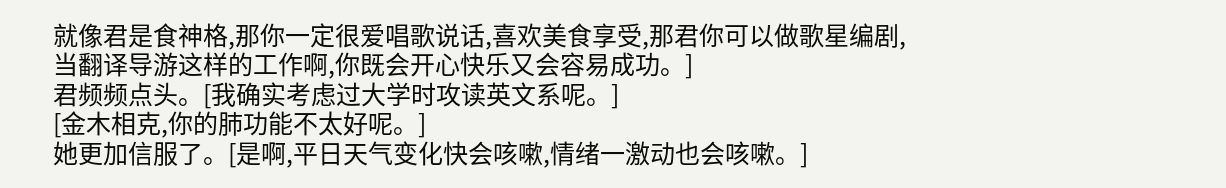就像君是食神格,那你一定很爱唱歌说话,喜欢美食享受,那君你可以做歌星编剧,当翻译导游这样的工作啊,你既会开心快乐又会容易成功。]
君频频点头。[我确实考虑过大学时攻读英文系呢。]
[金木相克,你的肺功能不太好呢。]
她更加信服了。[是啊,平日天气变化快会咳嗽,情绪一激动也会咳嗽。]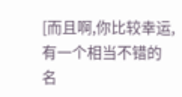[而且啊,你比较幸运,有一个相当不错的名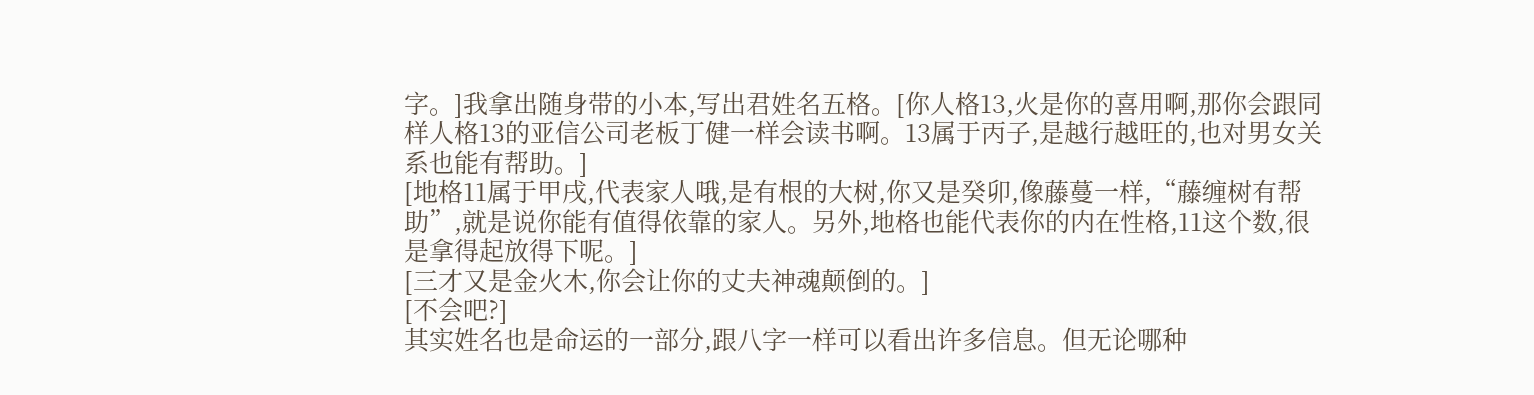字。]我拿出随身带的小本,写出君姓名五格。[你人格13,火是你的喜用啊,那你会跟同样人格13的亚信公司老板丁健一样会读书啊。13属于丙子,是越行越旺的,也对男女关系也能有帮助。]
[地格11属于甲戌,代表家人哦,是有根的大树,你又是癸卯,像藤蔓一样,“藤缠树有帮助”,就是说你能有值得依靠的家人。另外,地格也能代表你的内在性格,11这个数,很是拿得起放得下呢。]
[三才又是金火木,你会让你的丈夫神魂颠倒的。]
[不会吧?]
其实姓名也是命运的一部分,跟八字一样可以看出许多信息。但无论哪种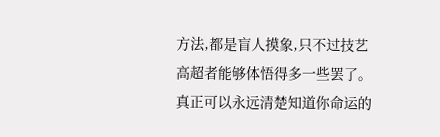方法,都是盲人摸象,只不过技艺高超者能够体悟得多一些罢了。
真正可以永远清楚知道你命运的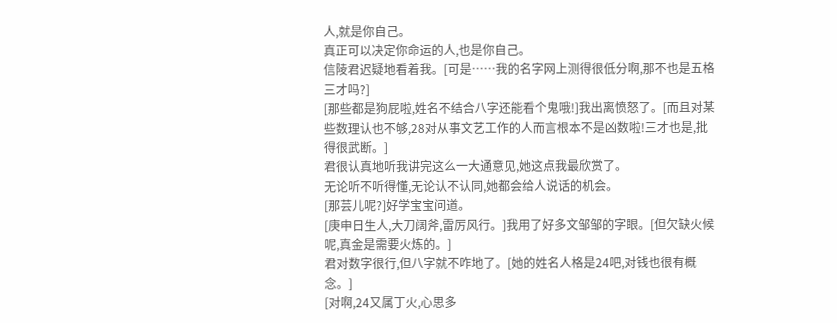人,就是你自己。
真正可以决定你命运的人,也是你自己。
信陵君迟疑地看着我。[可是……我的名字网上测得很低分啊,那不也是五格三才吗?]
[那些都是狗屁啦,姓名不结合八字还能看个鬼哦!]我出离愤怒了。[而且对某些数理认也不够,28对从事文艺工作的人而言根本不是凶数啦!三才也是,批得很武断。]
君很认真地听我讲完这么一大通意见,她这点我最欣赏了。
无论听不听得懂,无论认不认同,她都会给人说话的机会。
[那芸儿呢?]好学宝宝问道。
[庚申日生人,大刀阔斧,雷厉风行。]我用了好多文邹邹的字眼。[但欠缺火候呢,真金是需要火炼的。]
君对数字很行,但八字就不咋地了。[她的姓名人格是24吧,对钱也很有概念。]
[对啊,24又属丁火,心思多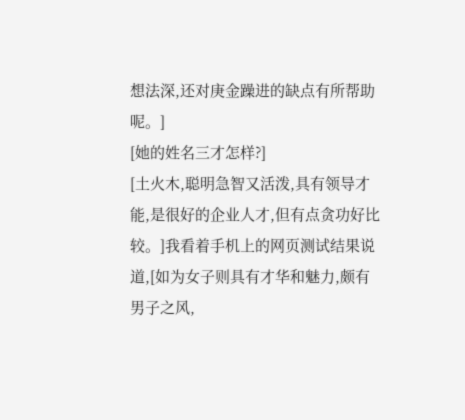想法深,还对庚金躁进的缺点有所帮助呢。]
[她的姓名三才怎样?]
[土火木,聪明急智又活泼,具有领导才能,是很好的企业人才,但有点贪功好比较。]我看着手机上的网页测试结果说道,[如为女子则具有才华和魅力,颇有男子之风,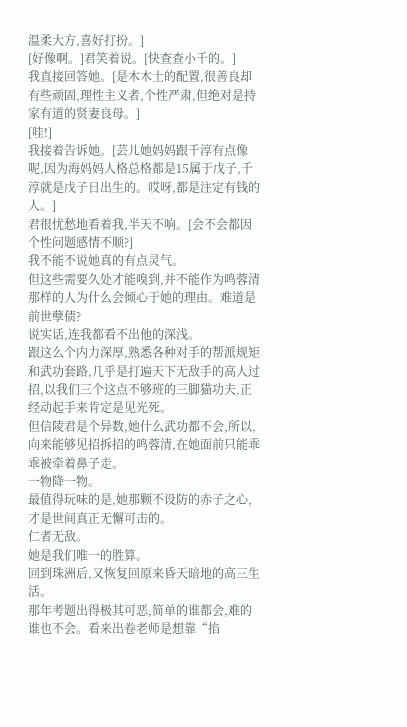温柔大方,喜好打扮。]
[好像啊。]君笑着说。[快查查小千的。]
我直接回答她。[是木木土的配置,很善良却有些顽固,理性主义者,个性严肃,但绝对是持家有道的贤妻良母。]
[哇!]
我接着告诉她。[芸儿她妈妈跟千淳有点像呢,因为海妈妈人格总格都是15属于戊子,千淳就是戊子日出生的。哎呀,都是注定有钱的人。]
君很忧愁地看着我,半天不响。[会不会都因个性问题感情不顺?]
我不能不说她真的有点灵气。
但这些需要久处才能嗅到,并不能作为鸣蓉清那样的人为什么会倾心于她的理由。难道是前世孽债?
说实话,连我都看不出他的深浅。
跟这么个内力深厚,熟悉各种对手的帮派规矩和武功套路,几乎是打遍天下无敌手的高人过招,以我们三个这点不够班的三脚猫功夫,正经动起手来肯定是见光死。
但信陵君是个异数,她什么武功都不会,所以,向来能够见招拆招的鸣蓉清,在她面前只能乖乖被牵着鼻子走。
一物降一物。
最值得玩味的是,她那颗不设防的赤子之心,才是世间真正无懈可击的。
仁者无敌。
她是我们唯一的胜算。
回到珠洲后,又恢复回原来昏天暗地的高三生活。
那年考题出得极其可恶,简单的谁都会,难的谁也不会。看来出卷老师是想靠“掐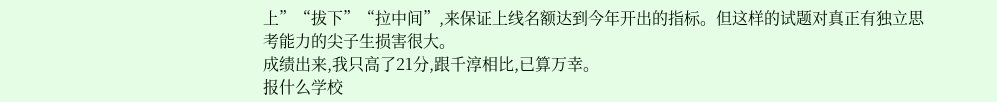上”“拔下”“拉中间”,来保证上线名额达到今年开出的指标。但这样的试题对真正有独立思考能力的尖子生损害很大。
成绩出来,我只高了21分,跟千淳相比,已算万幸。
报什么学校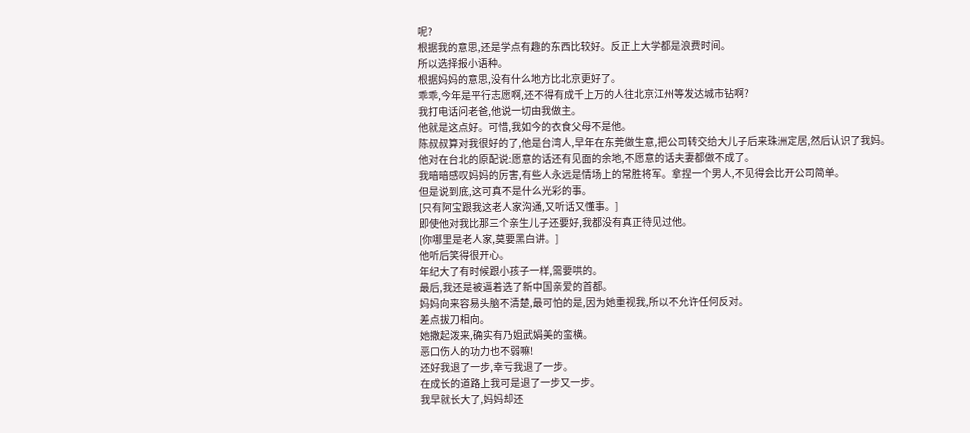呢?
根据我的意思,还是学点有趣的东西比较好。反正上大学都是浪费时间。
所以选择报小语种。
根据妈妈的意思,没有什么地方比北京更好了。
乖乖,今年是平行志愿啊,还不得有成千上万的人往北京江州等发达城市钻啊?
我打电话问老爸,他说一切由我做主。
他就是这点好。可惜,我如今的衣食父母不是他。
陈叔叔算对我很好的了,他是台湾人,早年在东莞做生意,把公司转交给大儿子后来珠洲定居,然后认识了我妈。
他对在台北的原配说:愿意的话还有见面的余地,不愿意的话夫妻都做不成了。
我暗暗感叹妈妈的厉害,有些人永远是情场上的常胜将军。拿捏一个男人,不见得会比开公司简单。
但是说到底,这可真不是什么光彩的事。
[只有阿宝跟我这老人家沟通,又听话又懂事。]
即使他对我比那三个亲生儿子还要好,我都没有真正待见过他。
[你哪里是老人家,莫要黑白讲。]
他听后笑得很开心。
年纪大了有时候跟小孩子一样,需要哄的。
最后,我还是被逼着选了新中国亲爱的首都。
妈妈向来容易头脑不清楚,最可怕的是,因为她重视我,所以不允许任何反对。
差点拔刀相向。
她撒起泼来,确实有乃姐武娟美的蛮横。
恶口伤人的功力也不弱嘛!
还好我退了一步,幸亏我退了一步。
在成长的道路上我可是退了一步又一步。
我早就长大了,妈妈却还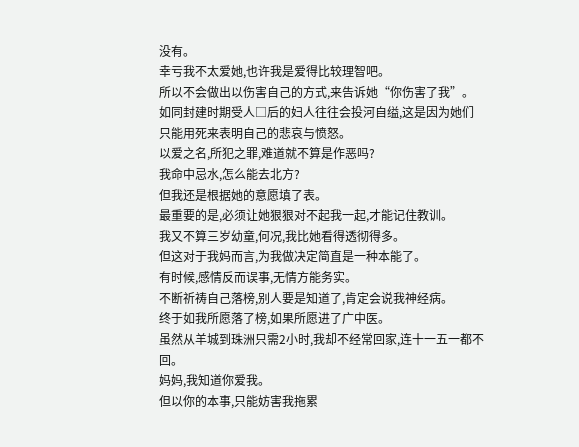没有。
幸亏我不太爱她,也许我是爱得比较理智吧。
所以不会做出以伤害自己的方式,来告诉她“你伤害了我”。
如同封建时期受人□后的妇人往往会投河自缢,这是因为她们只能用死来表明自己的悲哀与愤怒。
以爱之名,所犯之罪,难道就不算是作恶吗?
我命中忌水,怎么能去北方?
但我还是根据她的意愿填了表。
最重要的是,必须让她狠狠对不起我一起,才能记住教训。
我又不算三岁幼童,何况,我比她看得透彻得多。
但这对于我妈而言,为我做决定简直是一种本能了。
有时候,感情反而误事,无情方能务实。
不断祈祷自己落榜,别人要是知道了,肯定会说我神经病。
终于如我所愿落了榜,如果所愿进了广中医。
虽然从羊城到珠洲只需2小时,我却不经常回家,连十一五一都不回。
妈妈,我知道你爱我。
但以你的本事,只能妨害我拖累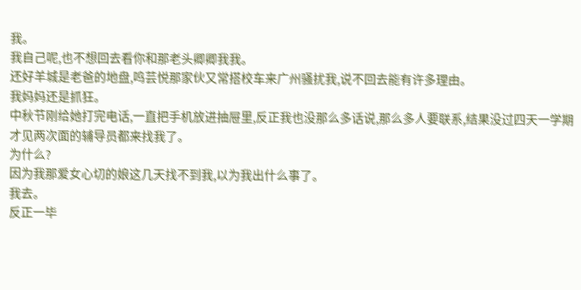我。
我自己呢,也不想回去看你和那老头卿卿我我。
还好羊城是老爸的地盘,鸣芸悦那家伙又常搭校车来广州骚扰我,说不回去能有许多理由。
我妈妈还是抓狂。
中秋节刚给她打完电话,一直把手机放进抽屉里,反正我也没那么多话说,那么多人要联系,结果没过四天一学期才见两次面的辅导员都来找我了。
为什么?
因为我那爱女心切的娘这几天找不到我,以为我出什么事了。
我去。
反正一毕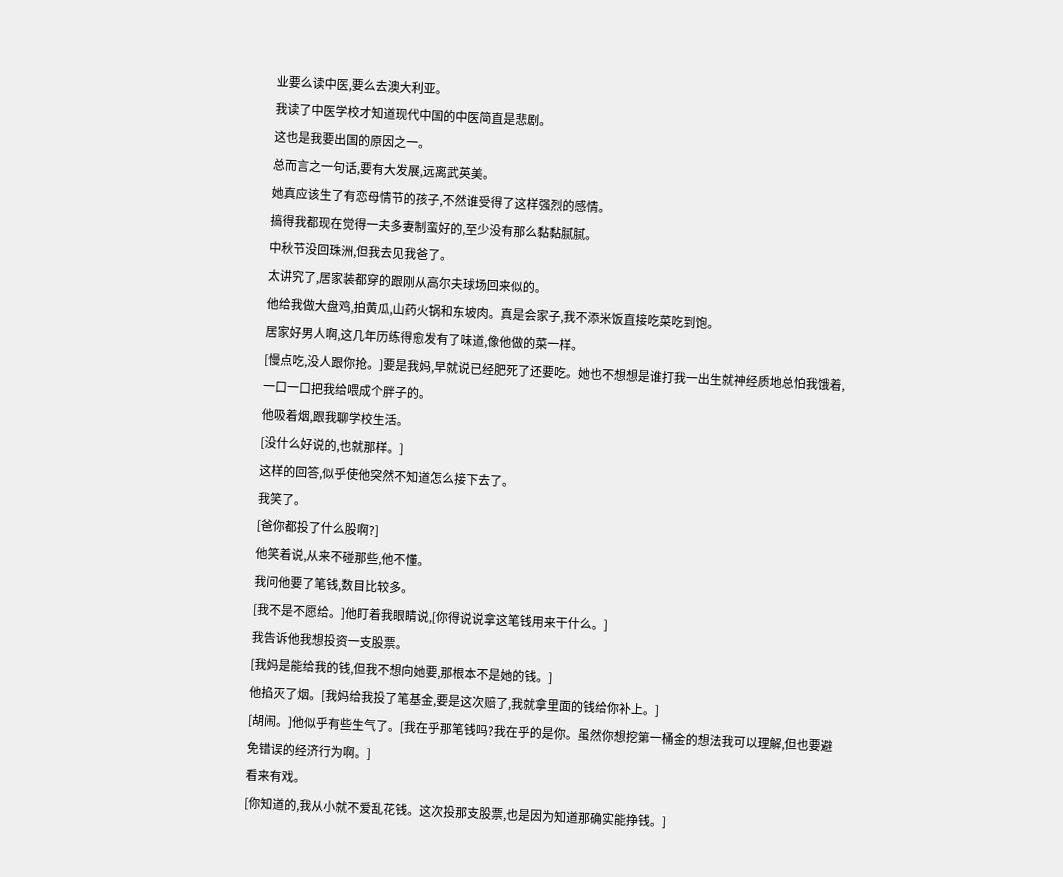业要么读中医,要么去澳大利亚。
我读了中医学校才知道现代中国的中医简直是悲剧。
这也是我要出国的原因之一。
总而言之一句话,要有大发展,远离武英美。
她真应该生了有恋母情节的孩子,不然谁受得了这样强烈的感情。
搞得我都现在觉得一夫多妻制蛮好的,至少没有那么黏黏腻腻。
中秋节没回珠洲,但我去见我爸了。
太讲究了,居家装都穿的跟刚从高尔夫球场回来似的。
他给我做大盘鸡,拍黄瓜,山药火锅和东坡肉。真是会家子,我不添米饭直接吃菜吃到饱。
居家好男人啊,这几年历练得愈发有了味道,像他做的菜一样。
[慢点吃,没人跟你抢。]要是我妈,早就说已经肥死了还要吃。她也不想想是谁打我一出生就神经质地总怕我饿着,一口一口把我给喂成个胖子的。
他吸着烟,跟我聊学校生活。
[没什么好说的,也就那样。]
这样的回答,似乎使他突然不知道怎么接下去了。
我笑了。
[爸你都投了什么股啊?]
他笑着说,从来不碰那些,他不懂。
我问他要了笔钱,数目比较多。
[我不是不愿给。]他盯着我眼睛说,[你得说说拿这笔钱用来干什么。]
我告诉他我想投资一支股票。
[我妈是能给我的钱,但我不想向她要,那根本不是她的钱。]
他掐灭了烟。[我妈给我投了笔基金,要是这次赔了,我就拿里面的钱给你补上。]
[胡闹。]他似乎有些生气了。[我在乎那笔钱吗?我在乎的是你。虽然你想挖第一桶金的想法我可以理解,但也要避免错误的经济行为啊。]
看来有戏。
[你知道的,我从小就不爱乱花钱。这次投那支股票,也是因为知道那确实能挣钱。]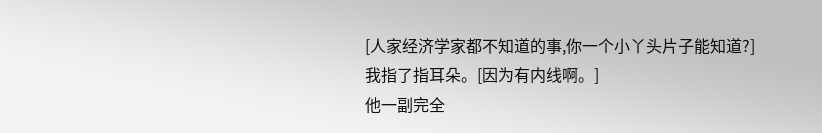[人家经济学家都不知道的事,你一个小丫头片子能知道?]
我指了指耳朵。[因为有内线啊。]
他一副完全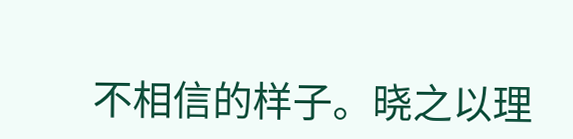不相信的样子。晓之以理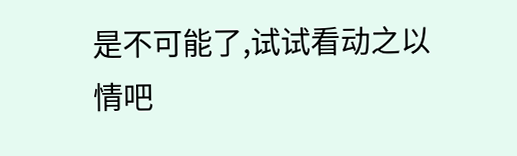是不可能了,试试看动之以情吧